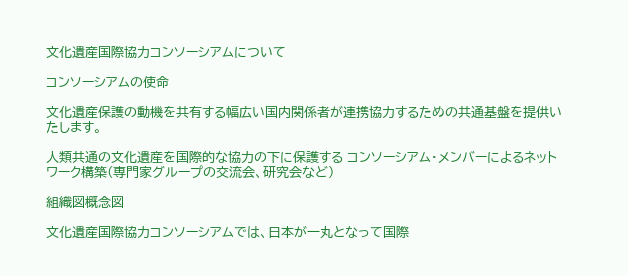文化遺産国際協力コンソーシアムについて

コンソーシアムの使命

文化遺産保護の動機を共有する幅広い国内関係者が連携協力するための共通基盤を提供いたします。

人類共通の文化遺産を国際的な協力の下に保護する コンソーシアム・メンバーによるネットワーク構築(専門家グループの交流会、研究会など)

組織図概念図

文化遺産国際協力コンソーシアムでは、日本が一丸となって国際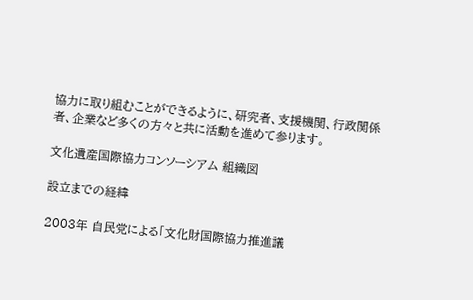協力に取り組むことができるように、研究者、支援機関、行政関係者、企業など多くの方々と共に活動を進めて参ります。

文化遺産国際協力コンソーシアム 組織図

設立までの経緯

2003年 自民党による「文化財国際協力推進議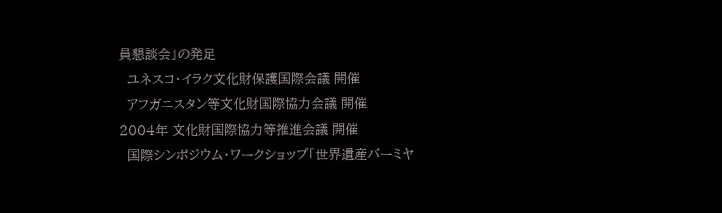員懇談会」の発足
  ユネスコ・イラク文化財保護国際会議 開催
  アフガニスタン等文化財国際協力会議 開催
2004年 文化財国際協力等推進会議 開催
  国際シンポジウム・ワークショップ「世界遺産バーミヤ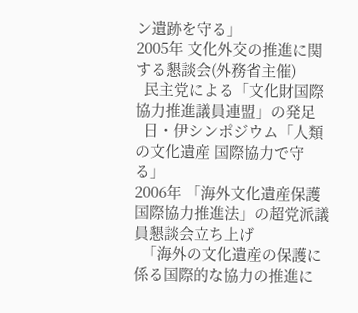ン遺跡を守る」
2005年 文化外交の推進に関する懇談会(外務省主催)
  民主党による「文化財国際協力推進議員連盟」の発足
  日・伊シンポジウム「人類の文化遺産 国際協力で守る」
2006年 「海外文化遺産保護国際協力推進法」の超党派議員懇談会立ち上げ
  「海外の文化遺産の保護に係る国際的な協力の推進に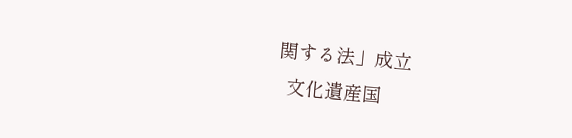関する法」成立
  文化遺産国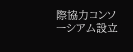際協力コンソーシアム設立